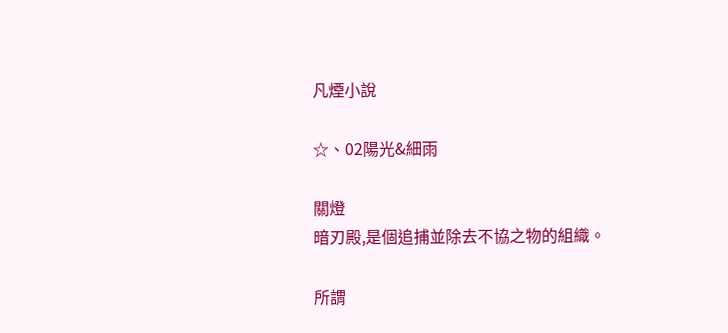凡煙小說

☆、02陽光&細雨

關燈
暗刃殿,是個追捕並除去不協之物的組織。

所謂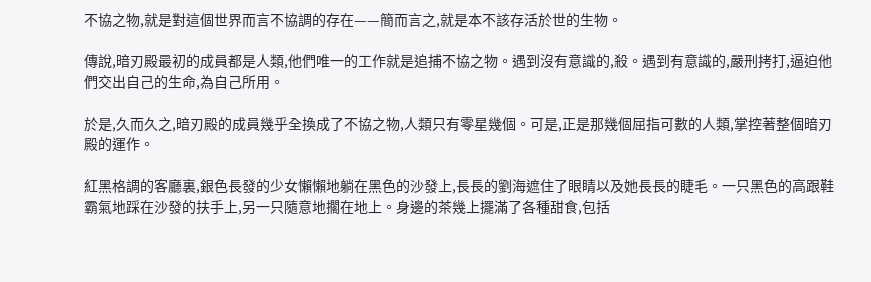不協之物,就是對這個世界而言不協調的存在——簡而言之,就是本不該存活於世的生物。

傳說,暗刃殿最初的成員都是人類,他們唯一的工作就是追捕不協之物。遇到沒有意識的,殺。遇到有意識的,嚴刑拷打,逼迫他們交出自己的生命,為自己所用。

於是,久而久之,暗刃殿的成員幾乎全換成了不協之物,人類只有零星幾個。可是,正是那幾個屈指可數的人類,掌控著整個暗刃殿的運作。

紅黑格調的客廳裏,銀色長發的少女懶懶地躺在黑色的沙發上,長長的劉海遮住了眼睛以及她長長的睫毛。一只黑色的高跟鞋霸氣地踩在沙發的扶手上,另一只隨意地擱在地上。身邊的茶幾上擺滿了各種甜食,包括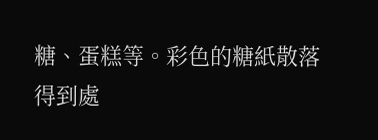糖、蛋糕等。彩色的糖紙散落得到處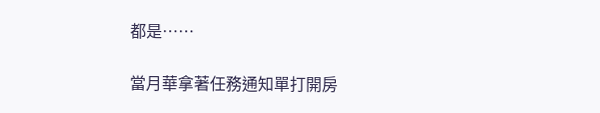都是……

當月華拿著任務通知單打開房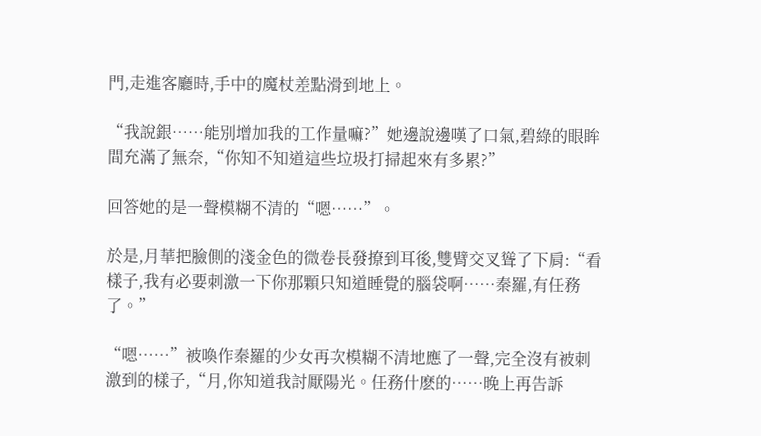門,走進客廳時,手中的魔杖差點滑到地上。

“我說銀……能別增加我的工作量嘛?”她邊說邊嘆了口氣,碧綠的眼眸間充滿了無奈,“你知不知道這些垃圾打掃起來有多累?”

回答她的是一聲模糊不清的“嗯……”。

於是,月華把臉側的淺金色的微卷長發撩到耳後,雙臂交叉聳了下肩:“看樣子,我有必要刺激一下你那顆只知道睡覺的腦袋啊……秦羅,有任務了。”

“嗯……”被喚作秦羅的少女再次模糊不清地應了一聲,完全沒有被刺激到的樣子,“月,你知道我討厭陽光。任務什麽的……晚上再告訴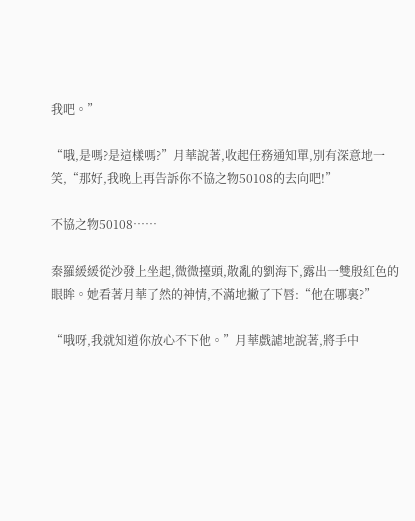我吧。”

“哦,是嗎?是這樣嗎?”月華說著,收起任務通知單,別有深意地一笑,“那好,我晚上再告訴你不協之物50108的去向吧!”

不協之物50108……

秦羅緩緩從沙發上坐起,微微擡頭,散亂的劉海下,露出一雙殷紅色的眼眸。她看著月華了然的神情,不滿地撇了下唇:“他在哪裏?”

“哦呀,我就知道你放心不下他。”月華戲謔地說著,將手中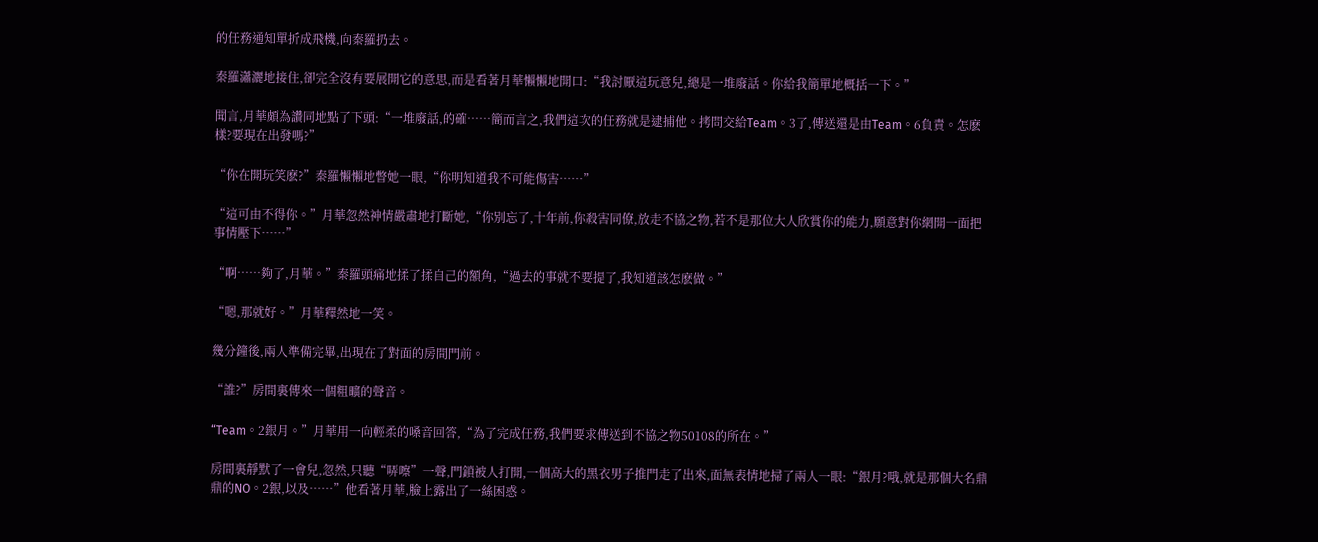的任務通知單折成飛機,向秦羅扔去。

秦羅瀟灑地接住,卻完全沒有要展開它的意思,而是看著月華懶懶地開口:“我討厭這玩意兒,總是一堆廢話。你給我簡單地概括一下。”

聞言,月華頗為讚同地點了下頭:“一堆廢話,的確……簡而言之,我們這次的任務就是逮捕他。拷問交給Team。3了,傳送還是由Team。6負責。怎麽樣?要現在出發嗎?”

“你在開玩笑麽?”秦羅懶懶地瞥她一眼,“你明知道我不可能傷害……”

“這可由不得你。”月華忽然神情嚴肅地打斷她,“你別忘了,十年前,你殺害同僚,放走不協之物,若不是那位大人欣賞你的能力,願意對你網開一面把事情壓下……”

“啊……夠了,月華。”秦羅頭痛地揉了揉自己的額角,“過去的事就不要提了,我知道該怎麽做。”

“嗯,那就好。”月華釋然地一笑。

幾分鐘後,兩人準備完畢,出現在了對面的房間門前。

“誰?”房間裏傳來一個粗曠的聲音。

“Team。2銀月。”月華用一向輕柔的嗓音回答,“為了完成任務,我們要求傳送到不協之物50108的所在。”

房間裏靜默了一會兒,忽然,只聽“哢嚓”一聲,門鎖被人打開,一個高大的黑衣男子推門走了出來,面無表情地掃了兩人一眼:“銀月?哦,就是那個大名鼎鼎的NO。2銀,以及……”他看著月華,臉上露出了一絲困惑。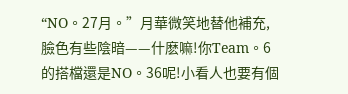“NO。27月。”月華微笑地替他補充,臉色有些陰暗——什麽嘛!你Team。6的搭檔還是NO。36呢!小看人也要有個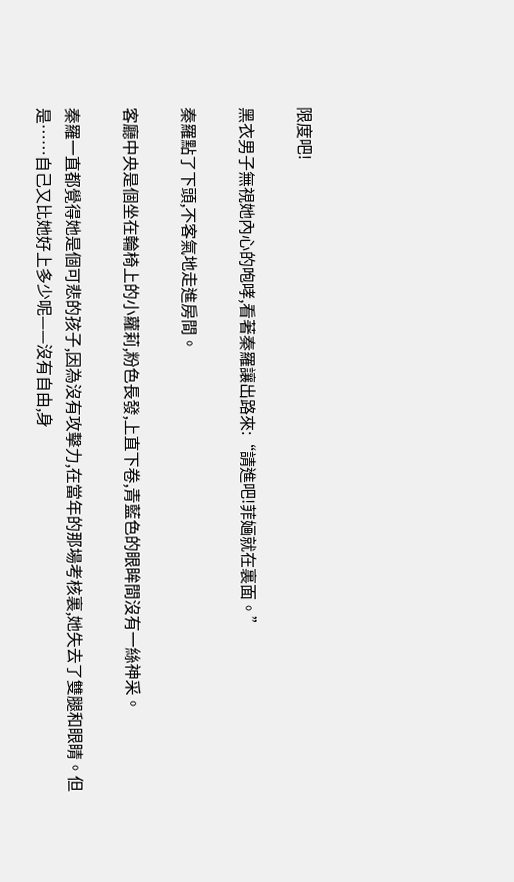限度吧!

黑衣男子無視她內心的咆哮,看著秦羅讓出路來:“請進吧!菲婳就在裏面。”

秦羅點了下頭,不客氣地走進房間。

客廳中央是個坐在輪椅上的小蘿莉,粉色長發,上直下卷,青藍色的眼眸間沒有一絲神采。

秦羅一直都覺得她是個可悲的孩子,因為沒有攻擊力,在當年的那場考核裏,她失去了雙腿和眼睛。但是……自己又比她好上多少呢——沒有自由,身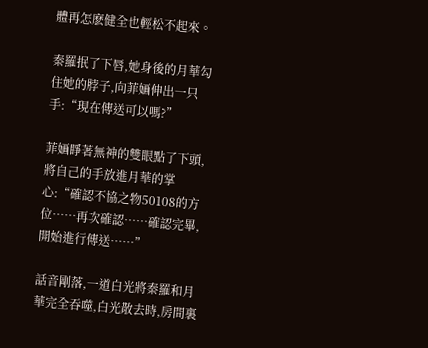體再怎麽健全也輕松不起來。

秦羅抿了下唇,她身後的月華勾住她的脖子,向菲婳伸出一只手:“現在傳送可以嗎?”

菲婳睜著無神的雙眼點了下頭,將自己的手放進月華的掌心:“確認不協之物50108的方位……再次確認……確認完畢,開始進行傳送……”

話音剛落,一道白光將秦羅和月華完全吞噬,白光散去時,房間裏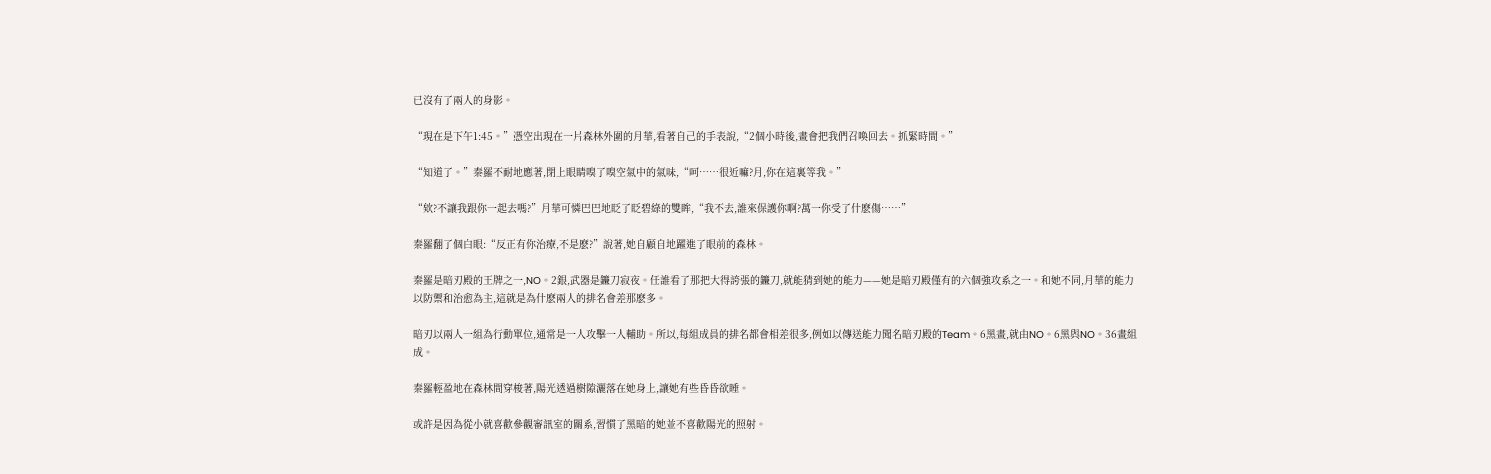已沒有了兩人的身影。

“現在是下午1:45。”憑空出現在一片森林外圍的月華,看著自己的手表說,“2個小時後,畫會把我們召喚回去。抓緊時間。”

“知道了。”秦羅不耐地應著,閉上眼睛嗅了嗅空氣中的氣味,“呵……很近嘛?月,你在這裏等我。”

“欸?不讓我跟你一起去嗎?”月華可憐巴巴地眨了眨碧綠的雙眸,“我不去,誰來保護你啊?萬一你受了什麽傷……”

秦羅翻了個白眼:“反正有你治療,不是麽?”說著,她自顧自地躍進了眼前的森林。

秦羅是暗刃殿的王牌之一,NO。2銀,武器是鐮刀寂夜。任誰看了那把大得誇張的鐮刀,就能猜到她的能力——她是暗刃殿僅有的六個強攻系之一。和她不同,月華的能力以防禦和治愈為主,這就是為什麽兩人的排名會差那麽多。

暗刃以兩人一組為行動單位,通常是一人攻擊一人輔助。所以,每組成員的排名都會相差很多,例如以傳送能力聞名暗刃殿的Team。6黑畫,就由NO。6黑與NO。36畫組成。

秦羅輕盈地在森林間穿梭著,陽光透過樹隙灑落在她身上,讓她有些昏昏欲睡。

或許是因為從小就喜歡參觀審訊室的關系,習慣了黑暗的她並不喜歡陽光的照射。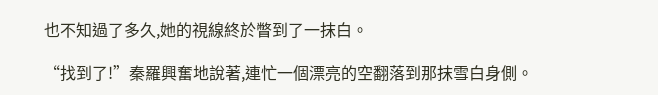也不知過了多久,她的視線終於瞥到了一抹白。

“找到了!”秦羅興奮地說著,連忙一個漂亮的空翻落到那抹雪白身側。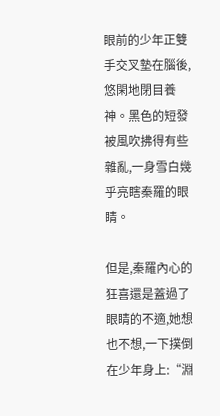眼前的少年正雙手交叉墊在腦後,悠閑地閉目養神。黑色的短發被風吹拂得有些雜亂,一身雪白幾乎亮瞎秦羅的眼睛。

但是,秦羅內心的狂喜還是蓋過了眼睛的不適,她想也不想,一下撲倒在少年身上:“淵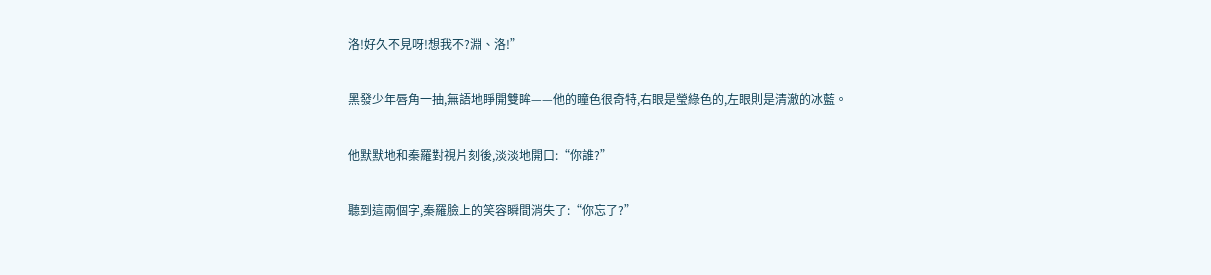洛!好久不見呀!想我不?淵、洛!”

黑發少年唇角一抽,無語地睜開雙眸——他的瞳色很奇特,右眼是瑩綠色的,左眼則是清澈的冰藍。

他默默地和秦羅對視片刻後,淡淡地開口:“你誰?”

聽到這兩個字,秦羅臉上的笑容瞬間消失了:“你忘了?”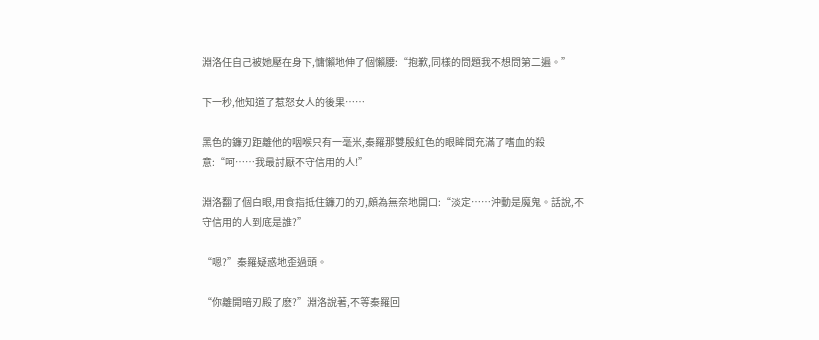淵洛任自己被她壓在身下,慵懶地伸了個懶腰:“抱歉,同樣的問題我不想問第二遍。”

下一秒,他知道了惹怒女人的後果……

黑色的鐮刃距離他的咽喉只有一毫米,秦羅那雙殷紅色的眼眸間充滿了嗜血的殺意:“呵……我最討厭不守信用的人!”

淵洛翻了個白眼,用食指抵住鐮刀的刃,頗為無奈地開口:“淡定……沖動是魔鬼。話說,不守信用的人到底是誰?”

“嗯?”秦羅疑惑地歪過頭。

“你離開暗刃殿了麽?”淵洛說著,不等秦羅回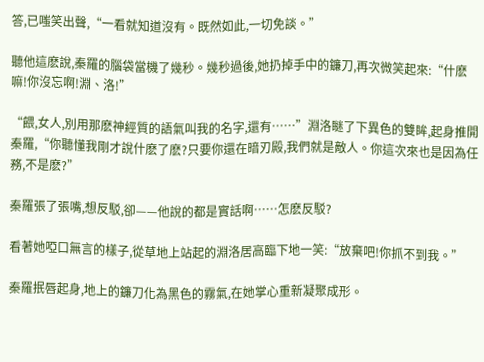答,已嗤笑出聲,“一看就知道沒有。既然如此,一切免談。”

聽他這麽說,秦羅的腦袋當機了幾秒。幾秒過後,她扔掉手中的鐮刀,再次微笑起來:“什麽嘛!你沒忘啊!淵、洛!”

“餵,女人,別用那麽神經質的語氣叫我的名字,還有……”淵洛瞇了下異色的雙眸,起身推開秦羅,“你聽懂我剛才說什麽了麽?只要你還在暗刃殿,我們就是敵人。你這次來也是因為任務,不是麽?”

秦羅張了張嘴,想反駁,卻——他說的都是實話啊……怎麽反駁?

看著她啞口無言的樣子,從草地上站起的淵洛居高臨下地一笑:“放棄吧!你抓不到我。”

秦羅抿唇起身,地上的鐮刀化為黑色的霧氣,在她掌心重新凝聚成形。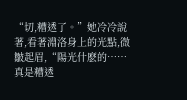“切,糟透了。”她冷冷說著,看著淵洛身上的光點,微皺起眉,“陽光什麽的……真是糟透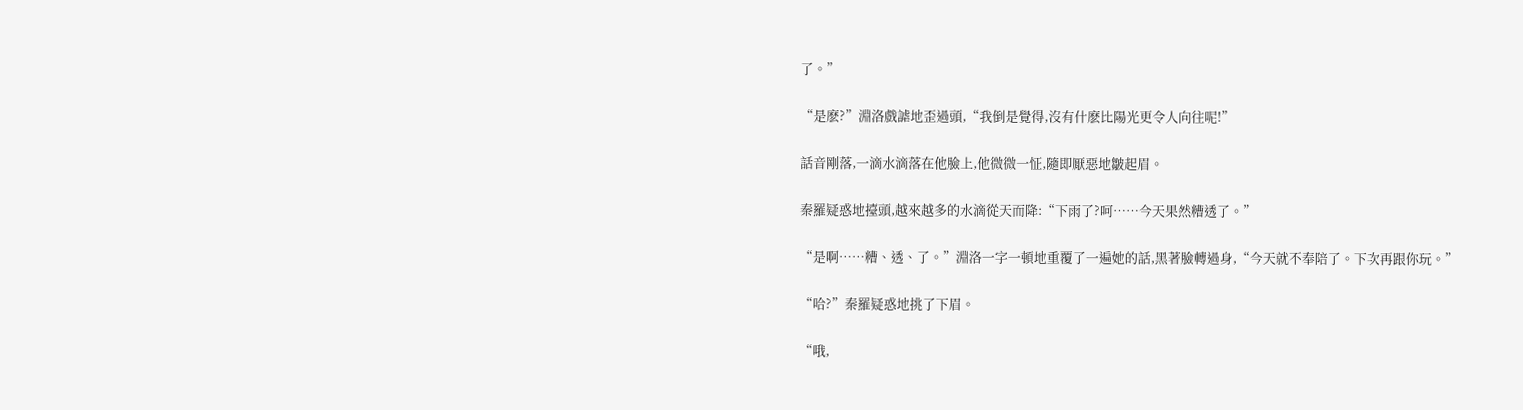了。”

“是麽?”淵洛戲謔地歪過頭,“我倒是覺得,沒有什麽比陽光更令人向往呢!”

話音剛落,一滴水滴落在他臉上,他微微一怔,隨即厭惡地皺起眉。

秦羅疑惑地擡頭,越來越多的水滴從天而降:“下雨了?呵……今天果然糟透了。”

“是啊……糟、透、了。”淵洛一字一頓地重覆了一遍她的話,黑著臉轉過身,“今天就不奉陪了。下次再跟你玩。”

“哈?”秦羅疑惑地挑了下眉。

“哦,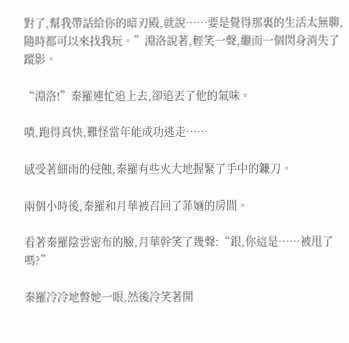對了,幫我帶話給你的暗刃殿,就說……要是覺得那裏的生活太無聊,隨時都可以來找我玩。”淵洛說著,輕笑一聲,繼而一個閃身消失了蹤影。

“淵洛!”秦羅連忙追上去,卻追丟了他的氣味。

嘖,跑得真快,難怪當年能成功逃走……

感受著細雨的侵蝕,秦羅有些火大地握緊了手中的鐮刀。

兩個小時後,秦羅和月華被召回了菲婳的房間。

看著秦羅陰雲密布的臉,月華幹笑了幾聲:“銀,你這是……被甩了嗎?”

秦羅冷冷地瞥她一眼,然後冷笑著開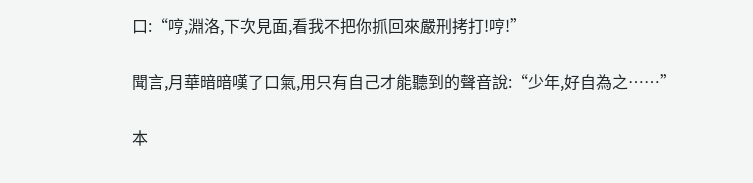口:“哼,淵洛,下次見面,看我不把你抓回來嚴刑拷打!哼!”

聞言,月華暗暗嘆了口氣,用只有自己才能聽到的聲音說:“少年,好自為之……”

本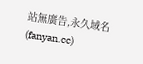站無廣告,永久域名(fanyan.cc)